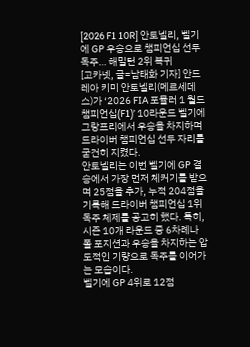[2026 F1 10R] 안토넬리, 벨기에 GP 우승으로 챔피언십 선두 독주… 해밀턴 2위 복귀
[고카넷, 글=남태화 기자] 안드레아 키미 안토넬리(메르세데스)가 ‘2026 FIA 포뮬러 1 월드 챔피언십(F1)’ 10라운드 벨기에 그랑프리에서 우승을 차지하며 드라이버 챔피언십 선두 자리를 굳건히 지켰다.
안토넬리는 이번 벨기에 GP 결승에서 가장 먼저 체커기를 받으며 25점을 추가, 누적 204점을 기록해 드라이버 챔피언십 1위 독주 체제를 공고히 했다. 특히, 시즌 10개 라운드 중 6차례나 폴 포지션과 우승을 차지하는 압도적인 기량으로 독주를 이어가는 모습이다.
벨기에 GP 4위로 12점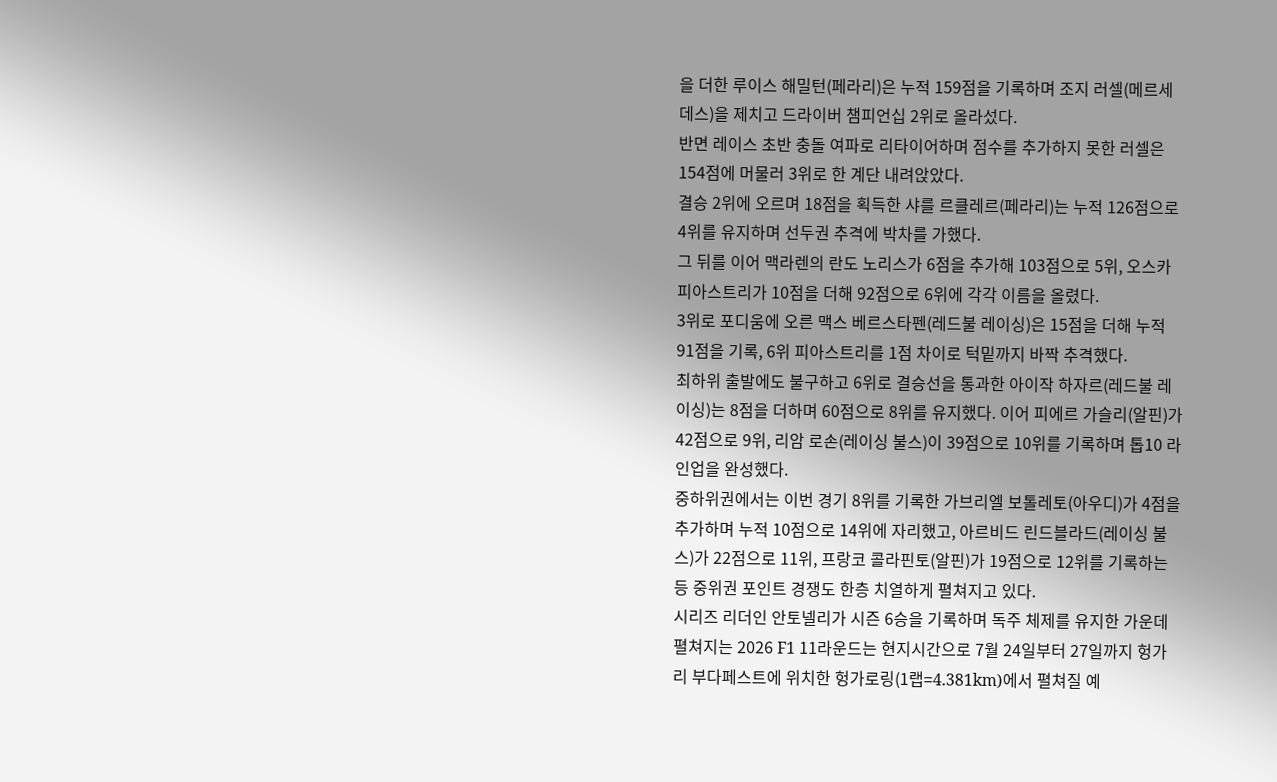을 더한 루이스 해밀턴(페라리)은 누적 159점을 기록하며 조지 러셀(메르세데스)을 제치고 드라이버 챔피언십 2위로 올라섰다.
반면 레이스 초반 충돌 여파로 리타이어하며 점수를 추가하지 못한 러셀은 154점에 머물러 3위로 한 계단 내려앉았다.
결승 2위에 오르며 18점을 획득한 샤를 르클레르(페라리)는 누적 126점으로 4위를 유지하며 선두권 추격에 박차를 가했다.
그 뒤를 이어 맥라렌의 란도 노리스가 6점을 추가해 103점으로 5위, 오스카 피아스트리가 10점을 더해 92점으로 6위에 각각 이름을 올렸다.
3위로 포디움에 오른 맥스 베르스타펜(레드불 레이싱)은 15점을 더해 누적 91점을 기록, 6위 피아스트리를 1점 차이로 턱밑까지 바짝 추격했다.
최하위 출발에도 불구하고 6위로 결승선을 통과한 아이작 하자르(레드불 레이싱)는 8점을 더하며 60점으로 8위를 유지했다. 이어 피에르 가슬리(알핀)가 42점으로 9위, 리암 로손(레이싱 불스)이 39점으로 10위를 기록하며 톱10 라인업을 완성했다.
중하위권에서는 이번 경기 8위를 기록한 가브리엘 보톨레토(아우디)가 4점을 추가하며 누적 10점으로 14위에 자리했고, 아르비드 린드블라드(레이싱 불스)가 22점으로 11위, 프랑코 콜라핀토(알핀)가 19점으로 12위를 기록하는 등 중위권 포인트 경쟁도 한층 치열하게 펼쳐지고 있다.
시리즈 리더인 안토넬리가 시즌 6승을 기록하며 독주 체제를 유지한 가운데 펼쳐지는 2026 F1 11라운드는 현지시간으로 7월 24일부터 27일까지 헝가리 부다페스트에 위치한 헝가로링(1랩=4.381km)에서 펼쳐질 예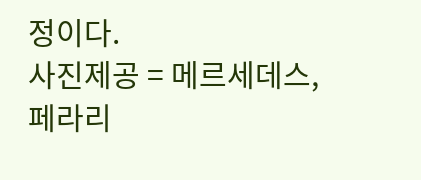정이다.
사진제공 = 메르세데스, 페라리